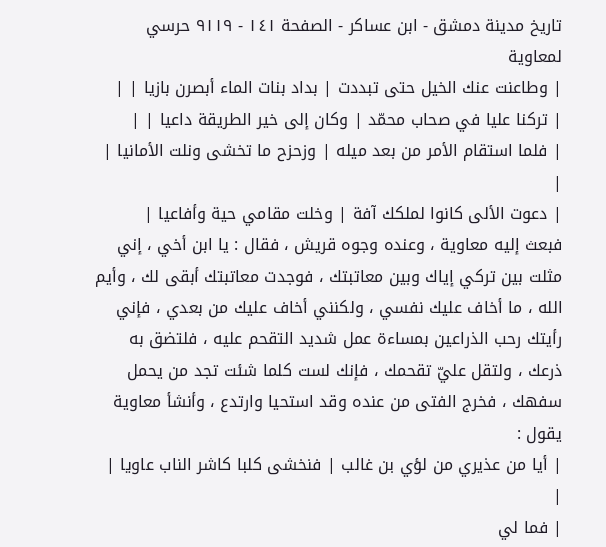تاريخ مدينة دمشق - ابن عساكر - الصفحة ١٤١ - ٩١١٩ حرسي لمعاوية
| وطاعنت عنك الخيل حتى تبددت | بداد بنات الماء أبصرن بازيا | |
| تركنا عليا في صحاب محمّد | وكان إلى خير الطريقة داعيا | |
| فلما استقام الأمر من بعد ميله | وزحزح ما تخشى ونلت الأمانيا | |
| دعوت الألى كانوا لملكك آفة | وخلت مقامي حية وأفاعيا |
فبعث إليه معاوية ، وعنده وجوه قريش ، فقال : يا ابن أخي ، إني مثلت بين تركي إياك وبين معاتبتك ، فوجدت معاتبتك أبقى لك ، وأيم الله ، ما أخاف عليك نفسي ، ولكنني أخاف عليك من بعدي ، فإني رأيتك رحب الذراعين بمساءة عمل شديد التقحم عليه ، فلتضق به ذرعك ، ولتقل عليّ تقحمك ، فإنك لست كلما شئت تجد من يحمل سفهك ، فخرج الفتى من عنده وقد استحيا وارتدع ، وأنشأ معاوية يقول :
| أيا من عذيري من لؤي بن غالب | فنخشى كلبا كاشر الناب عاويا | |
| فما لي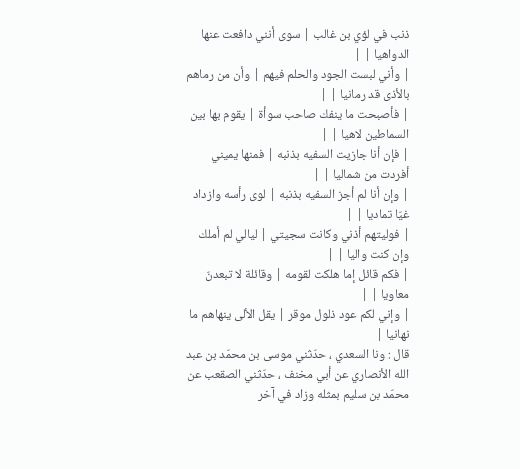ذنب في لؤي بن غالب | سوى أنني دافعت عنها الدواهيا | |
| وأني لبست الجود والحلم فيهم | وأن من رماهم بالأذى قد رمانيا | |
| فأصبحت ما ينفك صاحب سوأة | يقوم بها بين السماطين لاهيا | |
| فإن أنا جازيت السفيه بذنبه | فمنها يميني أفردت من شماليا | |
| وإن أنا لم أجز السفيه بذنبه | لوى رأسه وازداد غيّا تماديا | |
| فوليتهم أذني وكانت سجيتي | ليالي لم أملك وإن كنت واليا | |
| فكم قائل إما هلكت لقومه | وقائلة لا تبعدنّ معاويا | |
| وإني لكم عود ذلول موقر | يقل الألى ينهاهم ما نهانيا |
قال : ونا السعدي ، حدّثني موسى بن محمّد بن عبد الله الأنصاري عن أبي مخنف ، حدّثني الصقعب عن محمّد بن سليم بمثله وزاد في آخر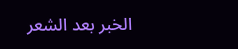الخبر بعد الشعر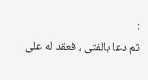:
ثم دعا بالفتى ، فعقد له على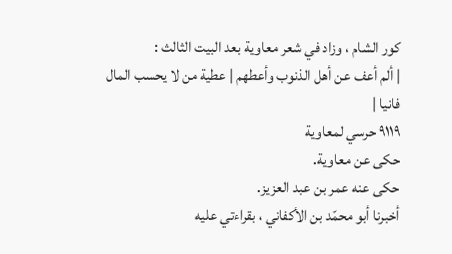كور الشام ، وزاد في شعر معاوية بعد البيت الثالث :
| ألم أعف عن أهل الذنوب وأعطهم | عطية من لا يحسب المال فانيا |
٩١١٩ حرسي لمعاوية
حكى عن معاوية.
حكى عنه عمر بن عبد العزيز.
أخبرنا أبو محمّد بن الأكفاني ، بقراءتي عليه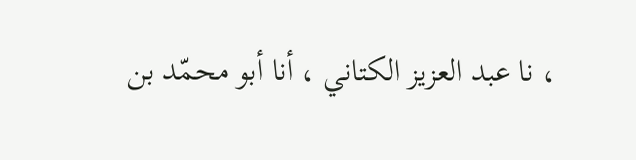، نا عبد العزيز الكتاني ، أنا أبو محمّد بن